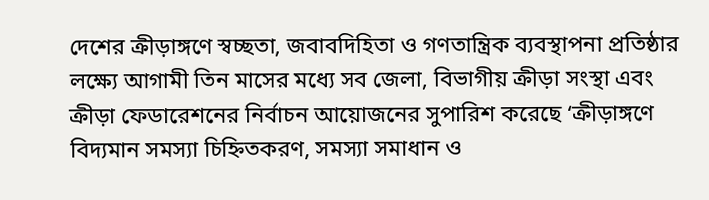দেশের ক্রীড়াঙ্গণে স্বচ্ছতা, জবাবদিহিতা ও গণতান্ত্রিক ব্যবস্থাপনা প্রতিষ্ঠার লক্ষ্যে আগামী তিন মাসের মধ্যে সব জেলা, বিভাগীয় ক্রীড়া সংস্থা এবং ক্রীড়া ফেডারেশনের নির্বাচন আয়োজনের সুপারিশ করেছে ‘ক্রীড়াঙ্গণে বিদ্যমান সমস্যা চিহ্নিতকরণ, সমস্যা সমাধান ও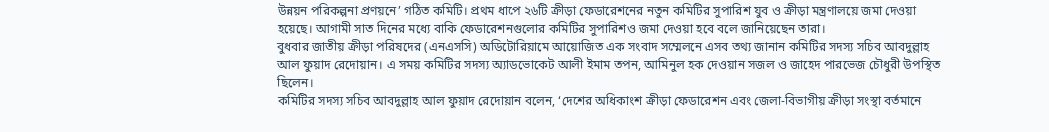উন্নয়ন পরিকল্পনা প্রণয়নে’ গঠিত কমিটি। প্রথম ধাপে ২৬টি ক্রীড়া ফেডারেশনের নতুন কমিটির সুপারিশ যুব ও ক্রীড়া মন্ত্রণালয়ে জমা দেওয়া হয়েছে। আগামী সাত দিনের মধ্যে বাকি ফেডারেশনগুলোর কমিটির সুপারিশও জমা দেওয়া হবে বলে জানিয়েছেন তারা।
বুধবার জাতীয় ক্রীড়া পরিষদের (এনএসসি) অডিটোরিয়ামে আয়োজিত এক সংবাদ সম্মেলনে এসব তথ্য জানান কমিটির সদস্য সচিব আবদুল্লাহ আল ফুয়াদ রেদোয়ান। এ সময় কমিটির সদস্য অ্যাডভোকেট আলী ইমাম তপন, আমিনুল হক দেওয়ান সজল ও জাহেদ পারভেজ চৌধুরী উপস্থিত ছিলেন।
কমিটির সদস্য সচিব আবদুল্লাহ আল ফুয়াদ রেদোয়ান বলেন, ‘দেশের অধিকাংশ ক্রীড়া ফেডারেশন এবং জেলা-বিভাগীয় ক্রীড়া সংস্থা বর্তমানে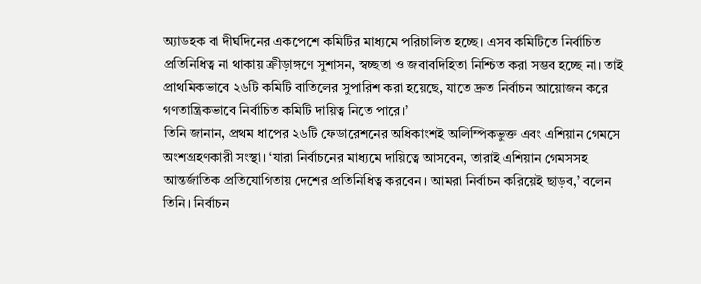অ্যাডহক বা দীর্ঘদিনের একপেশে কমিটির মাধ্যমে পরিচালিত হচ্ছে। এসব কমিটিতে নির্বাচিত প্রতিনিধিত্ব না থাকায় ক্রীড়াঙ্গণে সুশাসন, স্বচ্ছতা ও জবাবদিহিতা নিশ্চিত করা সম্ভব হচ্ছে না। তাই প্রাথমিকভাবে ২৬টি কমিটি বাতিলের সুপারিশ করা হয়েছে, যাতে দ্রুত নির্বাচন আয়োজন করে গণতান্ত্রিকভাবে নির্বাচিত কমিটি দায়িত্ব নিতে পারে।’
তিনি জানান, প্রথম ধাপের ২৬টি ফেডারেশনের অধিকাংশই অলিম্পিকভুক্ত এবং এশিয়ান গেমসে অংশগ্রহণকারী সংস্থা। ‘যারা নির্বাচনের মাধ্যমে দায়িত্বে আসবেন, তারাই এশিয়ান গেমসসহ আন্তর্জাতিক প্রতিযোগিতায় দেশের প্রতিনিধিত্ব করবেন। আমরা নির্বাচন করিয়েই ছাড়ব,’ বলেন তিনি। নির্বাচন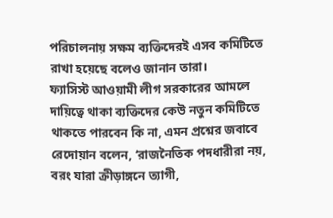পরিচালনায় সক্ষম ব্যক্তিদেরই এসব কমিটিতে রাখা হয়েছে বলেও জানান তারা।
ফ্যাসিস্ট আওয়ামী লীগ সরকারের আমলে দায়িত্বে থাকা ব্যক্তিদের কেউ নতুন কমিটিতে থাকতে পারবেন কি না, এমন প্রশ্নের জবাবে রেদোয়ান বলেন, ‘রাজনৈতিক পদধারীরা নয়, বরং যারা ক্রীড়াঙ্গনে ত্যাগী,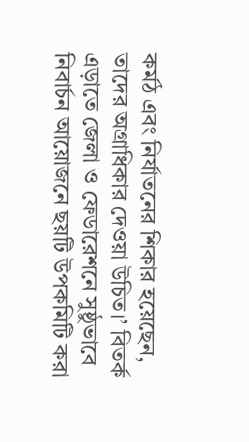কর্মঠ এবং নির্যাতনের শিকার হয়েছেন, তাদের অগ্রাধিকার দেওয়া উচিত।’ বিতর্ক এড়াতে জেলা ও ফেডারেশনে সুষ্ঠুভাবে নিবার্চন আয়োজনে ছয়টি উপকমিটি করা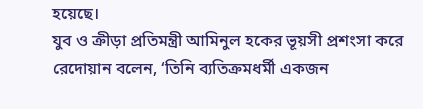হয়েছে।
যুব ও ক্রীড়া প্রতিমন্ত্রী আমিনুল হকের ভূয়সী প্রশংসা করে রেদোয়ান বলেন, ‘তিনি ব্যতিক্রমধর্মী একজন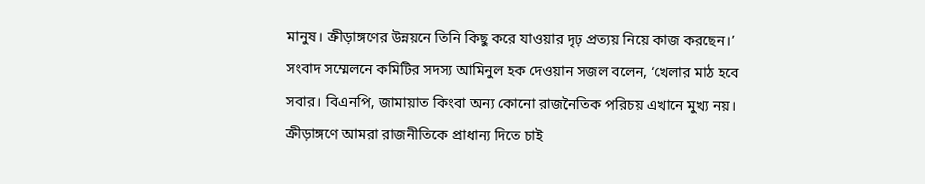মানুষ। ক্রীড়াঙ্গণের উন্নয়নে তিনি কিছু করে যাওয়ার দৃঢ় প্রত্যয় নিয়ে কাজ করছেন।’
সংবাদ সম্মেলনে কমিটির সদস্য আমিনুল হক দেওয়ান সজল বলেন, ‘খেলার মাঠ হবে সবার। বিএনপি, জামায়াত কিংবা অন্য কোনো রাজনৈতিক পরিচয় এখানে মুখ্য নয়। ক্রীড়াঙ্গণে আমরা রাজনীতিকে প্রাধান্য দিতে চাই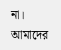না। আমাদের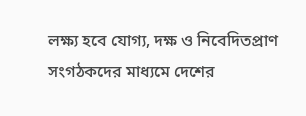লক্ষ্য হবে যোগ্য, দক্ষ ও নিবেদিতপ্রাণ সংগঠকদের মাধ্যমে দেশের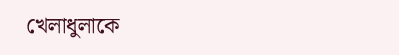খেলাধুলাকে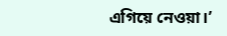এগিয়ে নেওয়া।’